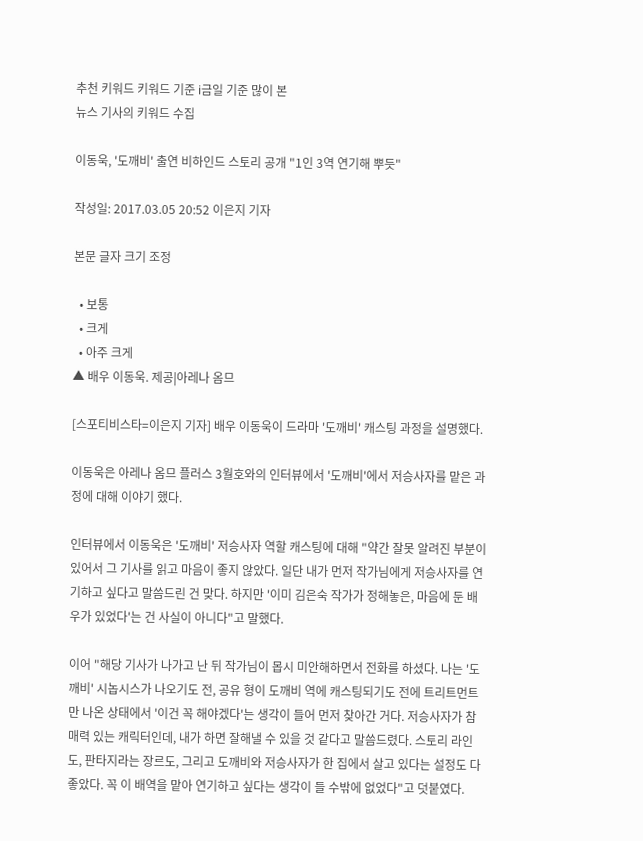추천 키워드 키워드 기준 i금일 기준 많이 본
뉴스 기사의 키워드 수집

이동욱, '도깨비' 출연 비하인드 스토리 공개 "1인 3역 연기해 뿌듯"

작성일: 2017.03.05 20:52 이은지 기자

본문 글자 크기 조정

  • 보통
  • 크게
  • 아주 크게
▲ 배우 이동욱. 제공|아레나 옴므

[스포티비스타=이은지 기자] 배우 이동욱이 드라마 '도깨비' 캐스팅 과정을 설명했다.

이동욱은 아레나 옴므 플러스 3월호와의 인터뷰에서 '도깨비'에서 저승사자를 맡은 과정에 대해 이야기 했다.

인터뷰에서 이동욱은 '도깨비' 저승사자 역할 캐스팅에 대해 "약간 잘못 알려진 부분이 있어서 그 기사를 읽고 마음이 좋지 않았다. 일단 내가 먼저 작가님에게 저승사자를 연기하고 싶다고 말씀드린 건 맞다. 하지만 '이미 김은숙 작가가 정해놓은, 마음에 둔 배우가 있었다'는 건 사실이 아니다"고 말했다.

이어 "해당 기사가 나가고 난 뒤 작가님이 몹시 미안해하면서 전화를 하셨다. 나는 '도깨비' 시놉시스가 나오기도 전, 공유 형이 도깨비 역에 캐스팅되기도 전에 트리트먼트만 나온 상태에서 '이건 꼭 해야겠다'는 생각이 들어 먼저 찾아간 거다. 저승사자가 참 매력 있는 캐릭터인데, 내가 하면 잘해낼 수 있을 것 같다고 말씀드렸다. 스토리 라인도, 판타지라는 장르도, 그리고 도깨비와 저승사자가 한 집에서 살고 있다는 설정도 다 좋았다. 꼭 이 배역을 맡아 연기하고 싶다는 생각이 들 수밖에 없었다"고 덧붙였다.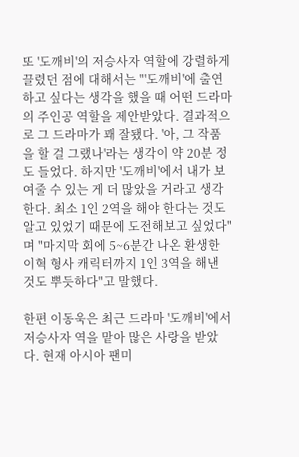또 '도깨비'의 저승사자 역할에 강렬하게 끌렸던 점에 대해서는 "'도깨비'에 출연하고 싶다는 생각을 했을 때 어떤 드라마의 주인공 역할을 제안받았다. 결과적으로 그 드라마가 꽤 잘됐다. '아, 그 작품을 할 걸 그랬나'라는 생각이 약 20분 정도 들었다. 하지만 '도깨비'에서 내가 보여줄 수 있는 게 더 많았을 거라고 생각한다. 최소 1인 2역을 해야 한다는 것도 알고 있었기 때문에 도전해보고 싶었다"며 "마지막 회에 5~6분간 나온 환생한 이혁 형사 캐릭터까지 1인 3역을 해낸 것도 뿌듯하다"고 말했다.

한편 이동욱은 최근 드라마 '도깨비'에서 저승사자 역을 맡아 많은 사랑을 받았다. 현재 아시아 팬미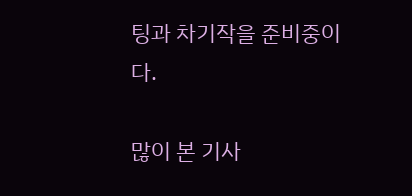팅과 차기작을 준비중이다.

많이 본 기사